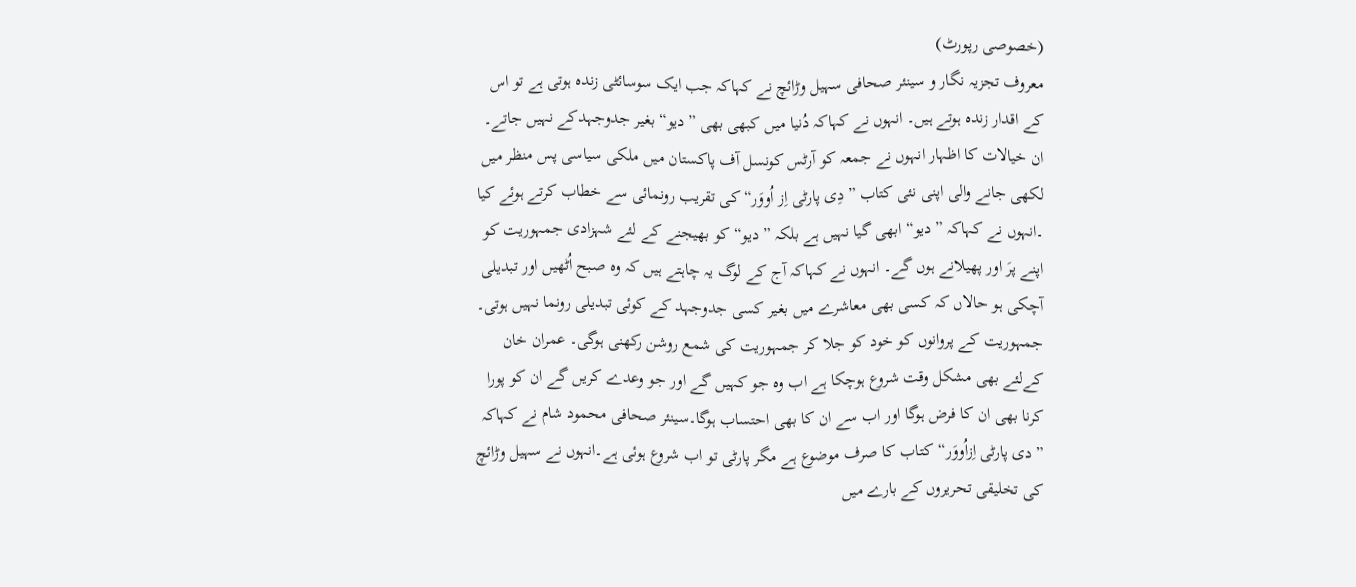(خصوصی رپورٹ)
معروف تجزیہ نگار و سینئر صحافی سہیل وڑائچ نے کہاکہ جب ایک سوسائٹی زندہ ہوتی ہے تو اس کے اقدار زندہ ہوتے ہیں۔ انہوں نے کہاکہ دُنیا میں کبھی بھی ”دیو“ بغیر جدوجہدکے نہیں جاتے۔ ان خیالات کا اظہار انہوں نے جمعہ کو آرٹس کونسل آف پاکستان میں ملکی سیاسی پس منظر میں لکھی جانے والی اپنی نئی کتاب ”دِی پارٹی اِز اُووَر“کی تقریب رونمائی سے خطاب کرتے ہوئے کیا ۔انہوں نے کہاکہ ”دیو“ ابھی گیا نہیں ہے بلکہ ”دیو“ کو بھیجنے کے لئے شہزادی جمہوریت کو اپنے پرَ اور پھیلانے ہوں گے۔ انہوں نے کہاکہ آج کے لوگ یہ چاہتے ہیں کہ وہ صبح اُٹھیں اور تبدیلی آچکی ہو حالاں کہ کسی بھی معاشرے میں بغیر کسی جدوجہد کے کوئی تبدیلی رونما نہیں ہوتی۔ جمہوریت کے پروانوں کو خود کو جلا کر جمہوریت کی شمع روشن رکھنی ہوگی۔ عمران خان کےلئے بھی مشکل وقت شروع ہوچکا ہے اب وہ جو کہیں گے اور جو وعدے کریں گے ان کو پورا کرنا بھی ان کا فرض ہوگا اور اب سے ان کا بھی احتساب ہوگا۔سینئر صحافی محمود شام نے کہاکہ ”دی پارٹی اِزاُووَر“کتاب کا صرف موضوع ہے مگر پارٹی تو اب شروع ہوئی ہے۔انہوں نے سہیل وڑائچ کی تخلیقی تحریروں کے بارے میں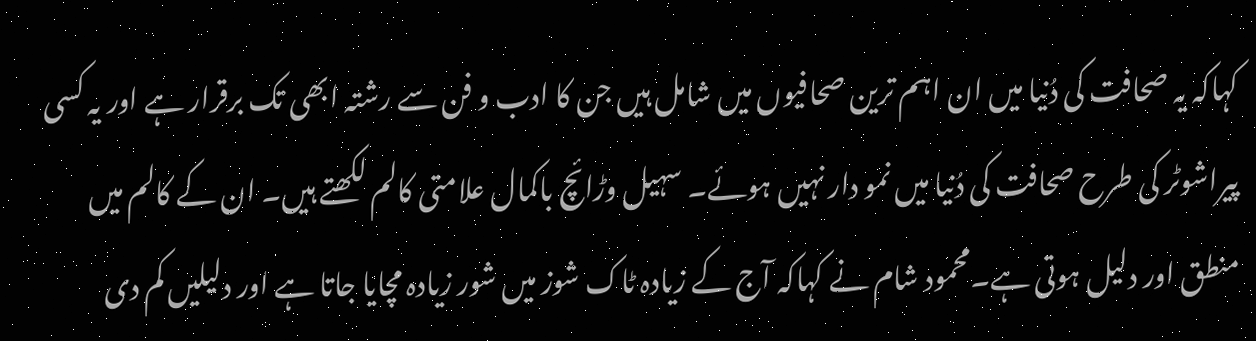کہاکہ یہ صحافت کی دُنیا میں ان اہم ترین صحافیوں میں شامل ہیں جن کا ادب و فن سے رشتہ ابھی تک برقرار ہے اور یہ کسی پیراشوٹر کی طرح صحافت کی دُنیا میں نمو دار نہیں ہوئے۔ سہیل وڑائچ باکمال علامتی کالم لکھتے ہیں۔ ان کے کالم میں منطق اور دلیل ہوتی ہے۔محمود شام نے کہاکہ آج کے زیادہ ٹاک شوز میں شور زیادہ مچایا جاتا ہے اور دلیلیں کم دی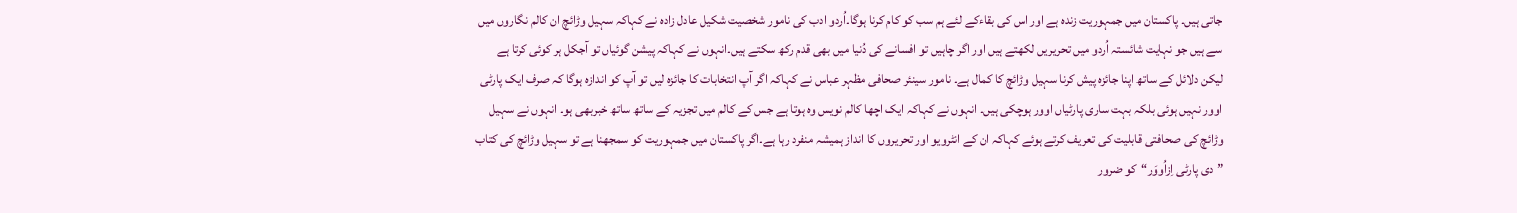جاتی ہیں۔ پاکستان میں جمہوریت زندہ ہے اور اس کی بقاءکے لئے ہم سب کو کام کرنا ہوگا۔اُردو ادب کی نامور شخصیت شکیل عادل زادہ نے کہاکہ سہیل وڑائچ ان کالم نگاروں میں سے ہیں جو نہایت شائستہ اُردو میں تحریریں لکھتے ہیں اور اگر چاہیں تو افسانے کی دُنیا میں بھی قدم رکھ سکتے ہیں۔انہوں نے کہاکہ پیشن گوئیاں تو آجکل ہر کوئی کرتا ہے لیکن دلائل کے ساتھ اپنا جائزہ پیش کرنا سہیل وڑائچ کا کمال ہے۔ نامور سینئر صحافی مظہر عباس نے کہاکہ اگر آپ انتخابات کا جائزہ لیں تو آپ کو اندازہ ہوگا کہ صرف ایک پارٹی اوور نہیں ہوئی بلکہ بہت ساری پارٹیاں اوور ہوچکی ہیں۔ انہوں نے کہاکہ ایک اچھا کالم نویس وہ ہوتا ہے جس کے کالم میں تجزیہ کے ساتھ ساتھ خبربھی ہو۔ انہوں نے سہیل وڑائچ کی صحافتی قابلیت کی تعریف کرتے ہوئے کہاکہ ان کے انٹرویو اور تحریروں کا انداز ہمیشہ منفرد رہا ہے۔اگر پاکستان میں جمہوریت کو سمجھنا ہے تو سہیل وڑائچ کی کتاب ”دی پارٹی اِزاُووَر“کو ضرور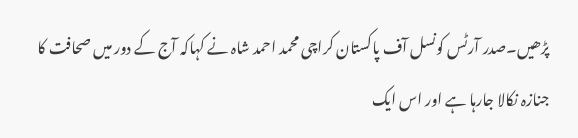پڑھیں۔صدر آرٹس کونسل آف پاکستان کراچی محمد احمد شاہ نے کہاکہ آج کے دور میں صحافت کا جنازہ نکالا جارہا ہے اور اس ایک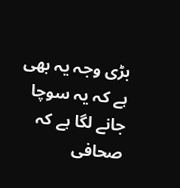بڑی وجہ یہ بھی ہے کہ یہ سوچا جانے لگا ہے کہ صحافی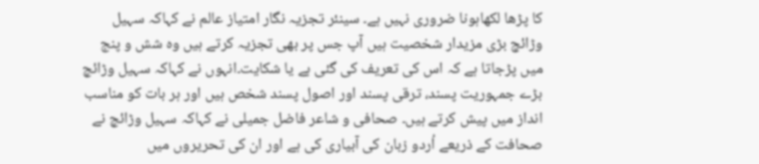کا پڑھا لکھاہونا ضروری نہیں ہے۔ سینئر تجزیہ نگار امتیاز عالم نے کہاکہ سہیل وڑائچ بڑی مزیدار شخصیت ہیں آپ جس پر بھی تجزیہ کرتے ہیں وہ شش و پنج میں پڑجاتا ہے کہ اس کی تعریف کی گئی ہے یا شکایت۔انہوں نے کہاکہ سہیل وڑائچ بڑے جمہوریت پسند، ترقی پسند اور اصول پسند شخص ہیں اور ہر بات کو مناسب انداز میں پیش کرتے ہیں۔ صحافی و شاعر فاضل جمیلی نے کہاکہ سہیل وڑائچ نے صحافت کے ذریعے اُردو زبان کی آبیاری کی ہے اور ان کی تحریروں میں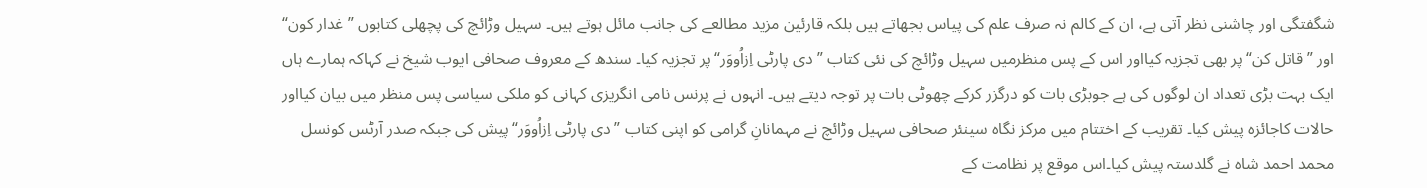شگفتگی اور چاشنی نظر آتی ہے، ان کے کالم نہ صرف علم کی پیاس بجھاتے ہیں بلکہ قارئین مزید مطالعے کی جانب مائل ہوتے ہیں۔ سہیل وڑائچ کی پچھلی کتابوں ”غدار کون“ اور ”قاتل کن“ پر بھی تجزیہ کیااور اس کے پس منظرمیں سہیل وڑائچ کی نئی کتاب ”دی پارٹی اِزاُووَر“پر تجزیہ کیا۔ سندھ کے معروف صحافی ایوب شیخ نے کہاکہ ہمارے ہاں ایک بہت بڑی تعداد ان لوگوں کی ہے جوبڑی بات کو درگزر کرکے چھوٹی بات پر توجہ دیتے ہیں۔ انہوں نے پرنس نامی انگریزی کہانی کو ملکی سیاسی پس منظر میں بیان کیااور حالات کاجائزہ پیش کیا۔ تقریب کے اختتام میں مرکز نگاہ سینئر صحافی سہیل وڑائچ نے مہمانانِ گرامی کو اپنی کتاب ”دی پارٹی اِزاُووَر“پیش کی جبکہ صدر آرٹس کونسل محمد احمد شاہ نے گلدستہ پیش کیا۔اس موقع پر نظامت کے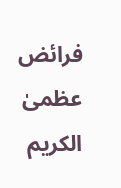فرائض عظمیٰ الکریم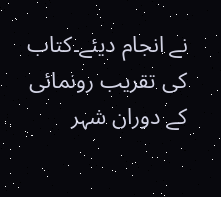نے انجام دیئے۔کتاب کی تقریب رونمائی کے دوران شہر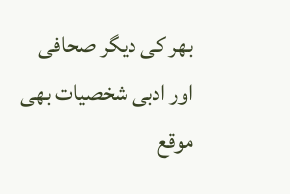بھر کی دیگر صحافی اور ادبی شخصیات بھی موقع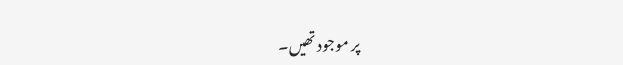پر موجود تھیں۔